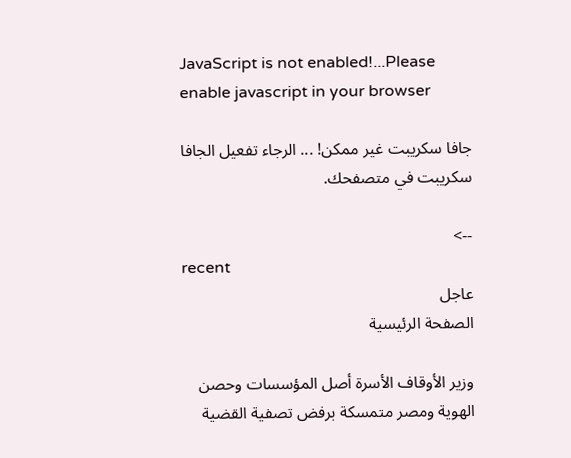JavaScript is not enabled!...Please enable javascript in your browser

جافا سكريبت غير ممكن! ... الرجاء تفعيل الجافا سكريبت في متصفحك.

-->
recent
عاجل
الصفحة الرئيسية

وزير الأوقاف الأسرة أصل المؤسسات وحصن الهوية ومصر متمسكة برفض تصفية القضية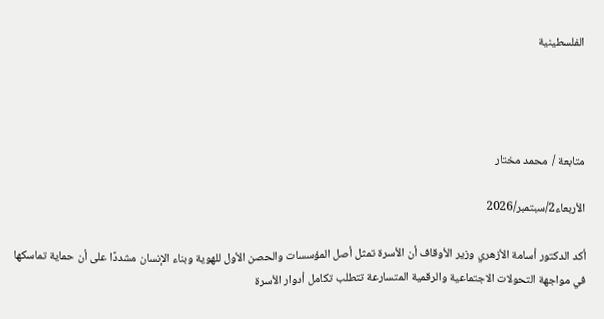الفلسطينية




متابعة /  محمد مختار

الأربعاء2/سبتمبر/2026

أكد الدكتور أسامة الأزهري وزير الأوقاف أن الأسرة تمثل أصل المؤسسات والحصن الأول للهوية وبناء الإنسان مشددًا على أن حماية تماسكها في مواجهة التحولات الاجتماعية والرقمية المتسارعة تتطلب تكامل أدوار الأسرة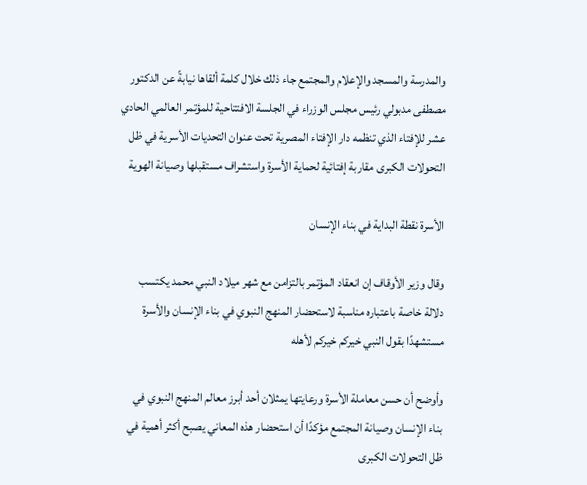والمدرسة والمسجد والإعلام والمجتمع جاء ذلك خلال كلمة ألقاها نيابةً عن الدكتور مصطفى مدبولي رئيس مجلس الوزراء في الجلسة الافتتاحية للمؤتمر العالمي الحادي عشر للإفتاء الذي تنظمه دار الإفتاء المصرية تحت عنوان التحديات الأسرية في ظل التحولات الكبرى مقاربة إفتائية لحماية الأسرة واستشراف مستقبلها وصيانة الهوية

الأسرة نقطة البداية في بناء الإنسان

وقال وزير الأوقاف إن انعقاد المؤتمر بالتزامن مع شهر ميلاد النبي محمد يكتسب دلالة خاصة باعتباره مناسبة لاستحضار المنهج النبوي في بناء الإنسان والأسرة مستشهدًا بقول النبي خيركم خيركم لأهله

وأوضح أن حسن معاملة الأسرة ورعايتها يمثلان أحد أبرز معالم المنهج النبوي في بناء الإنسان وصيانة المجتمع مؤكدًا أن استحضار هذه المعاني يصبح أكثر أهمية في ظل التحولات الكبرى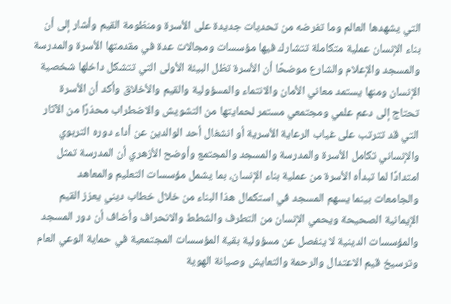التي يشهدها العالم وما تفرضه من تحديات جديدة على الأسرة ومنظومة القيم وأشار إلى أن بناء الإنسان عملية متكاملة تتشارك فيها مؤسسات ومجالات عدة في مقدمتها الأسرة والمدرسة والمسجد والإعلام والشارع موضحًا أن الأسرة تظل البيئة الأولى التي تتشكل داخلها شخصية الإنسان ومنها يستمد معاني الأمان والانتماء والمسؤولية والقيم والأخلاق وأكد أن الأسرة تحتاج إلى دعم علمي ومجتمعي مستمر لحمايتها من التشويش والاضطراب محذرًا من الآثار التي قد تترتب على غياب الرعاية الأسرية أو انشغال أحد الوالدين عن أداء دوره التربوي والإنساني تكامل الأسرة والمدرسة والمسجد والمجتمع وأوضح الأزهري أن المدرسة تمثل امتدادًا لما تبدأه الأسرة من عملية بناء الإنسان، بما يشمل مؤسسات التعليم والمعاهد والجامعات بينما يسهم المسجد في استكمال هذا البناء من خلال خطاب ديني يعزز القيم الإيمانية الصحيحة ويحمي الإنسان من التطرف والشطط والانحراف وأضاف أن دور المسجد والمؤسسات الدينية لا ينفصل عن مسؤولية بقية المؤسسات المجتمعية في حماية الوعي العام وترسيخ قيم الاعتدال والرحمة والتعايش وصيانة الهوية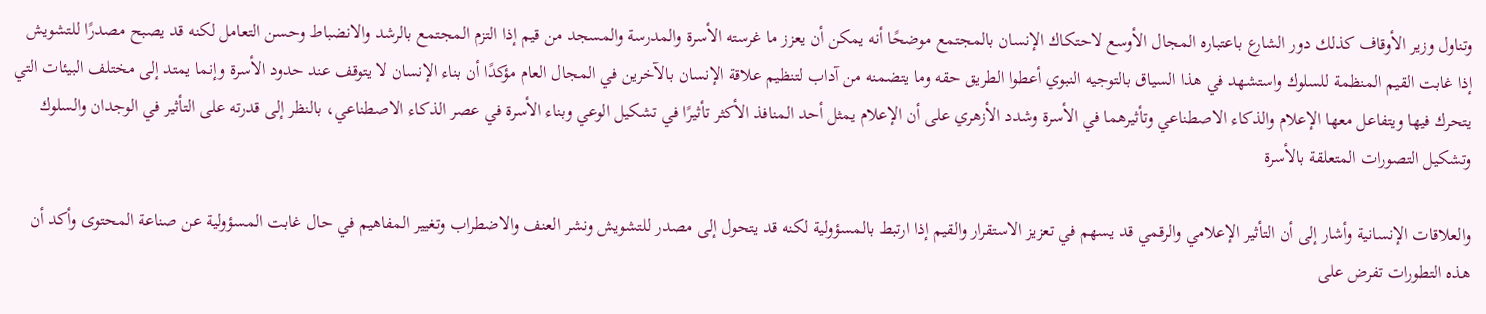وتناول وزير الأوقاف كذلك دور الشارع باعتباره المجال الأوسع لاحتكاك الإنسان بالمجتمع موضحًا أنه يمكن أن يعزز ما غرسته الأسرة والمدرسة والمسجد من قيم إذا التزم المجتمع بالرشد والانضباط وحسن التعامل لكنه قد يصبح مصدرًا للتشويش إذا غابت القيم المنظمة للسلوك واستشهد في هذا السياق بالتوجيه النبوي أعطوا الطريق حقه وما يتضمنه من آداب لتنظيم علاقة الإنسان بالآخرين في المجال العام مؤكدًا أن بناء الإنسان لا يتوقف عند حدود الأسرة وإنما يمتد إلى مختلف البيئات التي يتحرك فيها ويتفاعل معها الإعلام والذكاء الاصطناعي وتأثيرهما في الأسرة وشدد الأزهري على أن الإعلام يمثل أحد المنافذ الأكثر تأثيرًا في تشكيل الوعي وبناء الأسرة في عصر الذكاء الاصطناعي، بالنظر إلى قدرته على التأثير في الوجدان والسلوك وتشكيل التصورات المتعلقة بالأسرة

والعلاقات الإنسانية وأشار إلى أن التأثير الإعلامي والرقمي قد يسهم في تعزيز الاستقرار والقيم إذا ارتبط بالمسؤولية لكنه قد يتحول إلى مصدر للتشويش ونشر العنف والاضطراب وتغيير المفاهيم في حال غابت المسؤولية عن صناعة المحتوى وأكد أن هذه التطورات تفرض على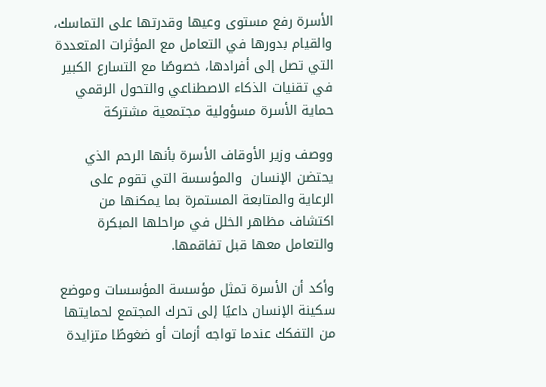الأسرة رفع مستوى وعيها وقدرتها على التماسك، والقيام بدورها في التعامل مع المؤثرات المتعددة التي تصل إلى أفرادها، خصوصًا مع التسارع الكبير في تقنيات الذكاء الاصطناعي والتحول الرقمي حماية الأسرة مسؤولية مجتمعية مشتركة

ووصف وزير الأوقاف الأسرة بأنها الرحم الذي يحتضن الإنسان  والمؤسسة التي تقوم على الرعاية والمتابعة المستمرة بما يمكنها من اكتشاف مظاهر الخلل في مراحلها المبكرة والتعامل معها قبل تفاقمها.

وأكد أن الأسرة تمثل مؤسسة المؤسسات وموضع سكينة الإنسان داعيًا إلى تحرك المجتمع لحمايتها من التفكك عندما تواجه أزمات أو ضغوطًا متزايدة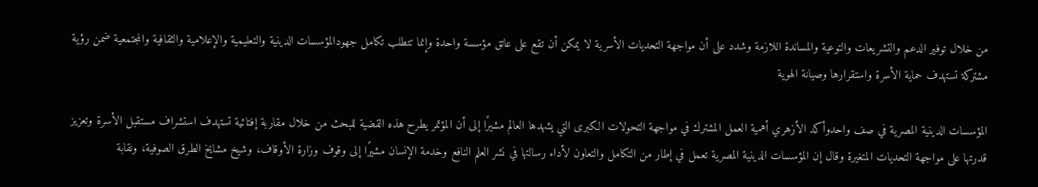من خلال توفير الدعم والتشريعات والتوعية والمساندة اللازمة وشدد على أن مواجهة التحديات الأسرية لا يمكن أن تقع على عاتق مؤسسة واحدة وإنما تتطلب تكامل جهودالمؤسسات الدينية والتعليمية والإعلامية والثقافية والمجتمعية ضمن رؤية مشتركة تستهدف حماية الأسرة واستقرارها وصيانة الهوية

المؤسسات الدينية المصرية في صف واحدوأكد الأزهري أهمية العمل المشترك في مواجهة التحولات الكبرى التي يشهدها العالم مشيرًا إلى أن المؤتمر يطرح هذه القضية للبحث من خلال مقاربة إفتائية تستهدف استشراف مستقبل الأسرة وتعزيز قدرتها على مواجهة التحديات المتغيرة وقال إن المؤسسات الدينية المصرية تعمل في إطار من التكامل والتعاون لأداء رسالتها في نشر العلم النافع وخدمة الإنسان مشيرًا إلى وقوف وزارة الأوقاف، وشيخ مشايخ الطرق الصوفية، ونقابة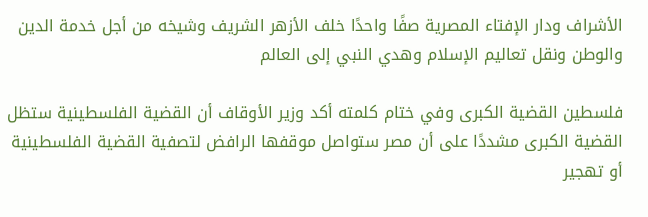الأشراف ودار الإفتاء المصرية صفًا واحدًا خلف الأزهر الشريف وشيخه من أجل خدمة الدين والوطن ونقل تعاليم الإسلام وهدي النبي إلى العالم

فلسطين القضية الكبرى وفي ختام كلمته أكد وزير الأوقاف أن القضية الفلسطينية ستظل القضية الكبرى مشددًا على أن مصر ستواصل موقفها الرافض لتصفية القضية الفلسطينية أو تهجير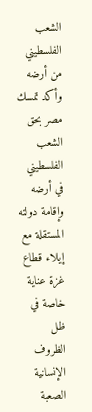الشعب الفلسطيني من أرضه وأكد تمسك مصر بحق الشعب الفلسطيني في أرضه وإقامة دولته المستقلة مع إيلاء قطاع غزة عناية خاصة في ظل الظروف الإنسانية الصعبة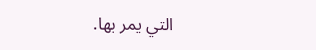التي يمر بها.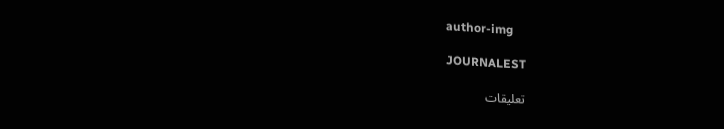author-img

JOURNALEST

تعليقات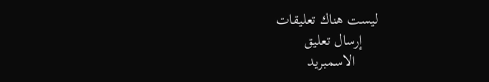ليست هناك تعليقات
    إرسال تعليق
      الاسمبريد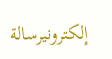إلكترونيرسالة